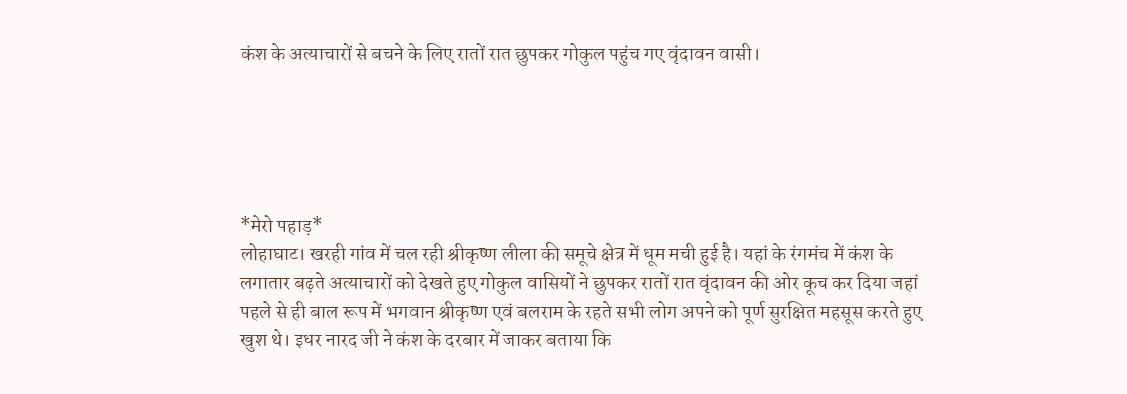कंश के अत्याचारों से बचने के लिए रातों रात छुपकर गोकुल पहुंच गए वृंदावन वासी।





*मेरो पहाड़*
लोहाघाट। खरही गांव में चल रही श्रीकृष्ण लीला की समूचे क्षेत्र में धूम मची हुई है। यहां के रंगमंच में कंश के लगातार बढ़ते अत्याचारों को देखते हुए गोकुल वासियों ने छुपकर रातों रात वृंदावन की ओर कूच कर दिया जहां पहले से ही बाल रूप में भगवान श्रीकृष्ण एवं बलराम के रहते सभी लोग अपने को पूर्ण सुरक्षित महसूस करते हुए खुश थे। इधर नारद जी ने कंश के दरबार में जाकर बताया कि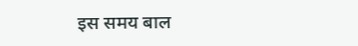इस समय बाल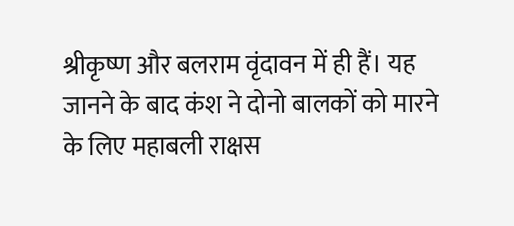श्रीकृष्ण और बलराम वृंदावन में ही हैं। यह जानने के बाद कंश ने दोनो बालकों को मारने के लिए महाबली राक्षस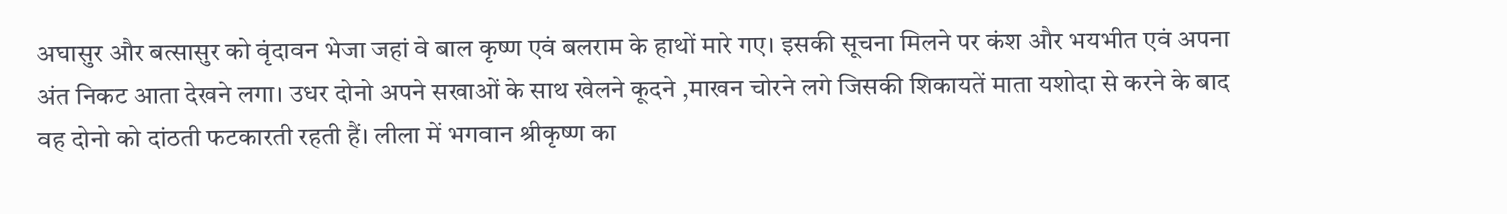अघासुर और बत्सासुर को वृंदावन भेजा जहां वे बाल कृष्ण एवं बलराम के हाथों मारे गए। इसकी सूचना मिलने पर कंश और भयभीत एवं अपना अंत निकट आता देखने लगा। उधर दोनो अपने सखाओं के साथ खेलने कूदने ,माखन चोरने लगे जिसकी शिकायतें माता यशोदा से करने के बाद वह दोनो को दांठती फटकारती रहती हैं। लीला में भगवान श्रीकृष्ण का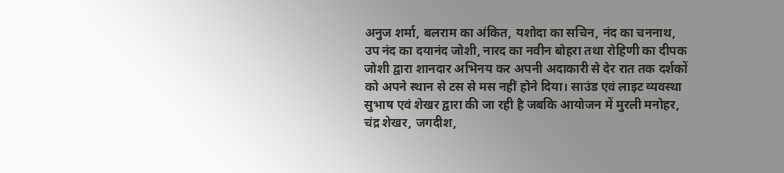अनुज शर्मा, बलराम का अंकित, यशोदा का सचिन, नंद का चननाथ, उप नंद का दयानंद जोशी, नारद का नवीन बोहरा तथा रोहिणी का दीपक जोशी द्वारा शानदार अभिनय कर अपनी अदाकारी से देर रात तक दर्शकों को अपने स्थान से टस से मस नहीं होने दिया। साउंड एवं लाइट व्यवस्था सुभाष एवं शेखर द्वारा की जा रही है जबकि आयोजन में मुरली मनोहर, चंद्र शेखर, जगदीश,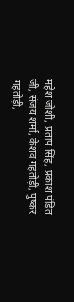महेश जोशी, प्रताप सिंह, प्रकाश पंडित जी, संजय शर्मा, केशव गहतोड़ी, पुष्कर गहतोड़ी,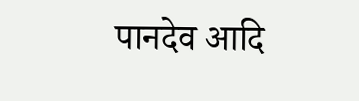पानदेव आदि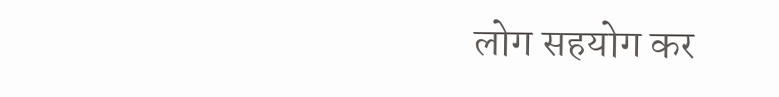लोग सहयोग कर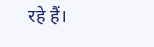रहे हैं।